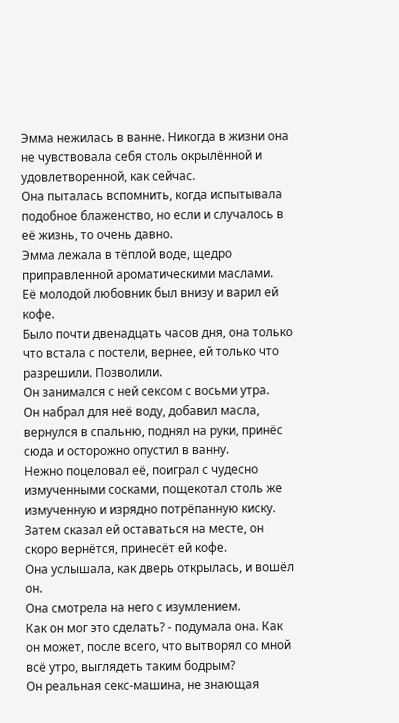Эмма нежилась в ванне. Никогда в жизни она не чувствовала себя столь окрылённой и удовлетворенной, как сейчас.
Она пыталась вспомнить, когда испытывала подобное блаженство, но если и случалось в её жизнь, то очень давно.
Эмма лежала в тёплой воде, щедро приправленной ароматическими маслами.
Её молодой любовник был внизу и варил ей кофе.
Было почти двенадцать часов дня, она только что встала с постели, вернее, ей только что разрешили. Позволили.
Он занимался с ней сексом с восьми утра.
Он набрал для неё воду, добавил масла, вернулся в спальню, поднял на руки, принёс сюда и осторожно опустил в ванну.
Нежно поцеловал её, поиграл с чудесно измученными сосками, пощекотал столь же измученную и изрядно потрёпанную киску.
Затем сказал ей оставаться на месте, он скоро вернётся, принесёт ей кофе.
Она услышала, как дверь открылась, и вошёл он.
Она смотрела на него с изумлением.
Как он мог это сделать? - подумала она. Как он может, после всего, что вытворял со мной всё утро, выглядеть таким бодрым?
Он реальная секс-машина, не знающая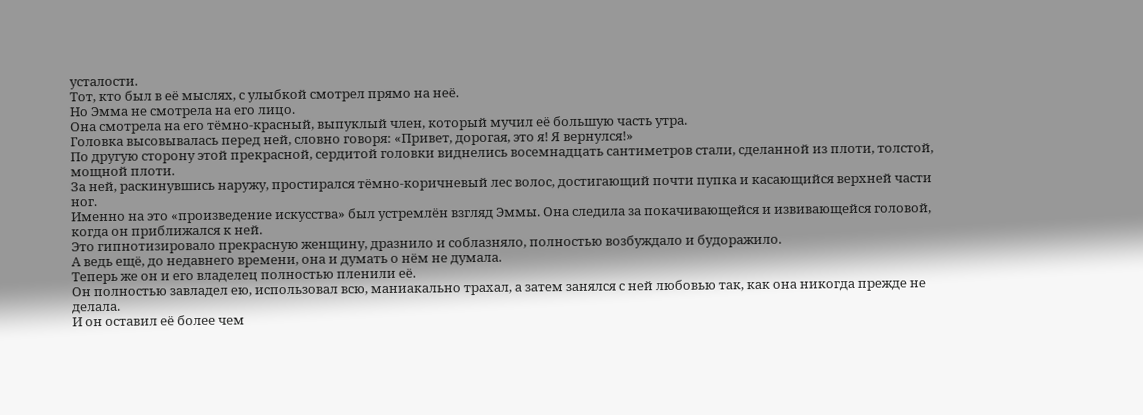усталости.
Тот, кто был в её мыслях, с улыбкой смотрел прямо на неё.
Но Эмма не смотрела на его лицо.
Она смотрела на его тёмно-красный, выпуклый член, который мучил её большую часть утра.
Головка высовывалась перед ней, словно говоря: «Привет, дорогая, это я! Я вернулся!»
По другую сторону этой прекрасной, сердитой головки виднелись восемнадцать сантиметров стали, сделанной из плоти, толстой, мощной плоти.
За ней, раскинувшись наружу, простирался тёмно-коричневый лес волос, достигающий почти пупка и касающийся верхней части ног.
Именно на это «произведение искусства» был устремлён взгляд Эммы. Она следила за покачивающейся и извивающейся головой, когда он приближался к ней.
Это гипнотизировало прекрасную женщину, дразнило и соблазняло, полностью возбуждало и будоражило.
А ведь ещё, до недавнего времени, она и думать о нём не думала.
Теперь же он и его владелец полностью пленили её.
Он полностью завладел ею, использовал всю, маниакально трахал, а затем занялся с ней любовью так, как она никогда прежде не делала.
И он оставил её более чем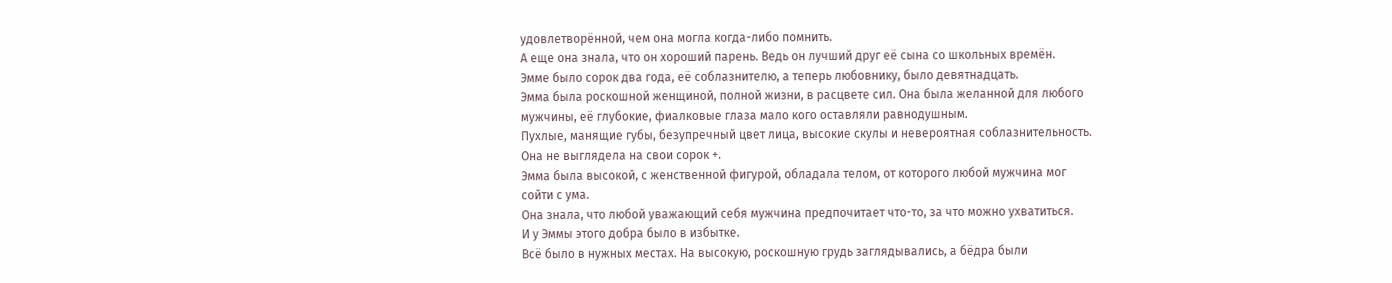удовлетворённой, чем она могла когда-либо помнить.
А еще она знала, что он хороший парень. Ведь он лучший друг её сына со школьных времён.
Эмме было сорок два года, её соблазнителю, а теперь любовнику, было девятнадцать.
Эмма была роскошной женщиной, полной жизни, в расцвете сил. Она была желанной для любого мужчины, её глубокие, фиалковые глаза мало кого оставляли равнодушным.
Пухлые, манящие губы, безупречный цвет лица, высокие скулы и невероятная соблазнительность.
Она не выглядела на свои сорок +.
Эмма была высокой, с женственной фигурой, обладала телом, от которого любой мужчина мог сойти с ума.
Она знала, что любой уважающий себя мужчина предпочитает что-то, за что можно ухватиться.
И у Эммы этого добра было в избытке.
Всё было в нужных местах. На высокую, роскошную грудь заглядывались, а бёдра были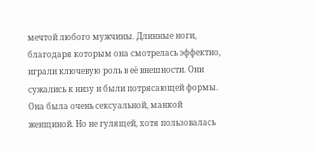мечтой любого мужчины. Длинные ноги, благодаря которым она смотрелась эффектно, играли ключевую роль в её внешности. Они сужались к низу и были потрясающей формы.
Она была очень сексуальной, манкой женщиной. Но не гулящей, хотя пользовалась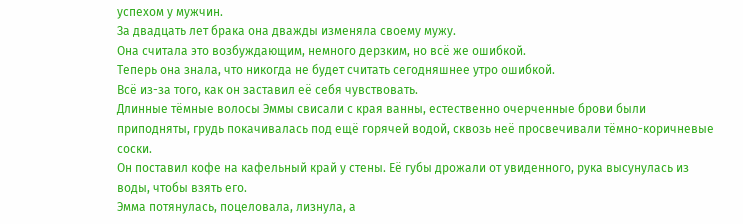успехом у мужчин.
За двадцать лет брака она дважды изменяла своему мужу.
Она считала это возбуждающим, немного дерзким, но всё же ошибкой.
Теперь она знала, что никогда не будет считать сегодняшнее утро ошибкой.
Всё из-за того, как он заставил её себя чувствовать.
Длинные тёмные волосы Эммы свисали с края ванны, естественно очерченные брови были приподняты, грудь покачивалась под ещё горячей водой, сквозь неё просвечивали тёмно-коричневые соски.
Он поставил кофе на кафельный край у стены. Её губы дрожали от увиденного, рука высунулась из воды, чтобы взять его.
Эмма потянулась, поцеловала, лизнула, а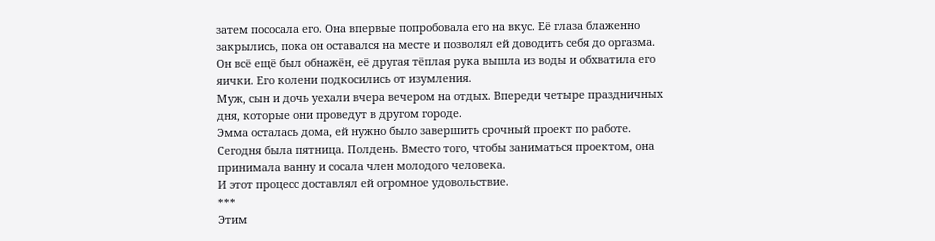затем пососала его. Она впервые попробовала его на вкус. Её глаза блаженно закрылись, пока он оставался на месте и позволял ей доводить себя до оргазма.
Он всё ещё был обнажён, её другая тёплая рука вышла из воды и обхватила его яички. Его колени подкосились от изумления.
Муж, сын и дочь уехали вчера вечером на отдых. Впереди четыре праздничных дня, которые они проведут в другом городе.
Эмма осталась дома, ей нужно было завершить срочный проект по работе.
Сегодня была пятница. Полдень. Вместо того, чтобы заниматься проектом, она принимала ванну и сосала член молодого человека.
И этот процесс доставлял ей огромное удовольствие.
***
Этим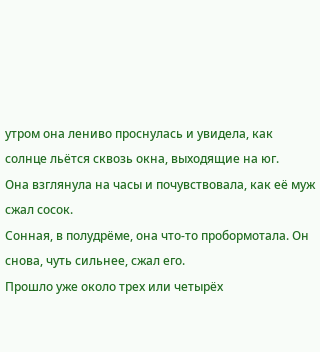утром она лениво проснулась и увидела, как солнце льётся сквозь окна, выходящие на юг.
Она взглянула на часы и почувствовала, как её муж сжал сосок.
Сонная, в полудрёме, она что-то пробормотала. Он снова, чуть сильнее, сжал его.
Прошло уже около трех или четырёх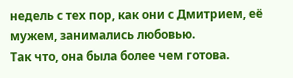недель с тех пор, как они с Дмитрием, её мужем, занимались любовью.
Так что, она была более чем готова.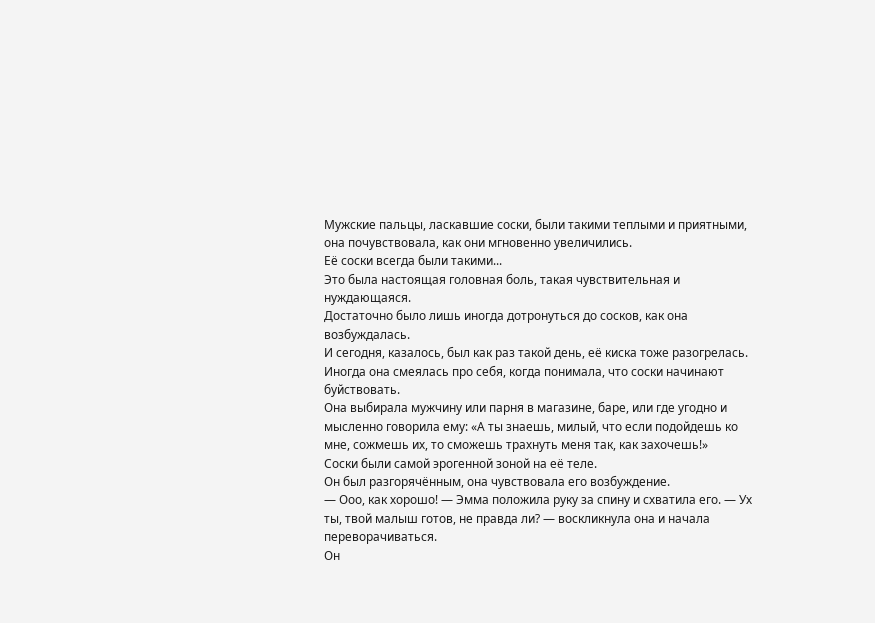Мужские пальцы, ласкавшие соски, были такими теплыми и приятными, она почувствовала, как они мгновенно увеличились.
Её соски всегда были такими...
Это была настоящая головная боль, такая чувствительная и нуждающаяся.
Достаточно было лишь иногда дотронуться до сосков, как она возбуждалась.
И сегодня, казалось, был как раз такой день, её киска тоже разогрелась.
Иногда она смеялась про себя, когда понимала, что соски начинают буйствовать.
Она выбирала мужчину или парня в магазине, баре, или где угодно и мысленно говорила ему: «А ты знаешь, милый, что если подойдешь ко мне, сожмешь их, то сможешь трахнуть меня так, как захочешь!»
Соски были самой эрогенной зоной на её теле.
Он был разгорячённым, она чувствовала его возбуждение.
— Ооо, как хорошо! — Эмма положила руку за спину и схватила его. — Ух ты, твой малыш готов, не правда ли? — воскликнула она и начала переворачиваться.
Он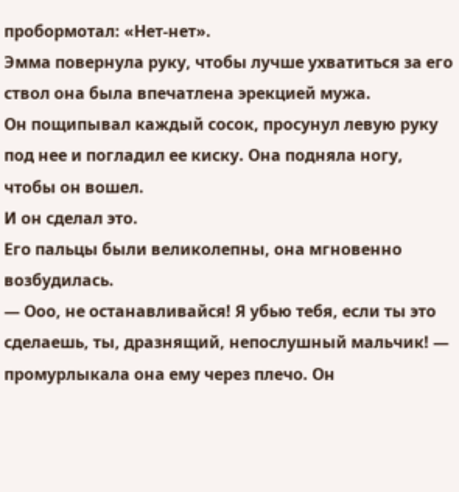пробормотал: «Нет-нет».
Эмма повернула руку, чтобы лучше ухватиться за его ствол она была впечатлена эрекцией мужа.
Он пощипывал каждый сосок, просунул левую руку под нее и погладил ее киску. Она подняла ногу, чтобы он вошел.
И он сделал это.
Его пальцы были великолепны, она мгновенно возбудилась.
— Ооо, не останавливайся! Я убью тебя, если ты это сделаешь, ты, дразнящий, непослушный мальчик! — промурлыкала она ему через плечо. Он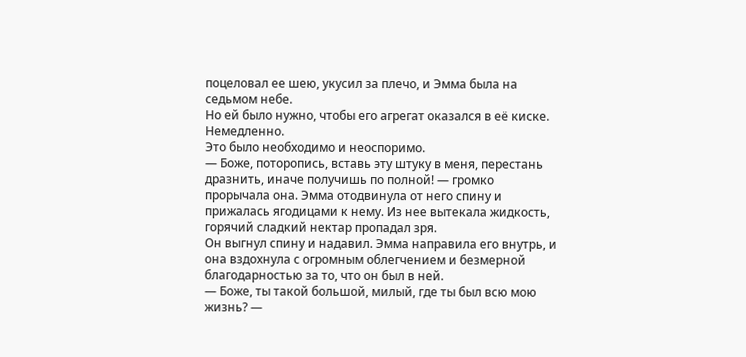поцеловал ее шею, укусил за плечо, и Эмма была на седьмом небе.
Но ей было нужно, чтобы его агрегат оказался в её киске. Немедленно.
Это было необходимо и неоспоримо.
— Боже, поторопись, вставь эту штуку в меня, перестань дразнить, иначе получишь по полной! — громко прорычала она. Эмма отодвинула от него спину и прижалась ягодицами к нему. Из нее вытекала жидкость, горячий сладкий нектар пропадал зря.
Он выгнул спину и надавил. Эмма направила его внутрь, и она вздохнула с огромным облегчением и безмерной благодарностью за то, что он был в ней.
— Боже, ты такой большой, милый, где ты был всю мою жизнь? —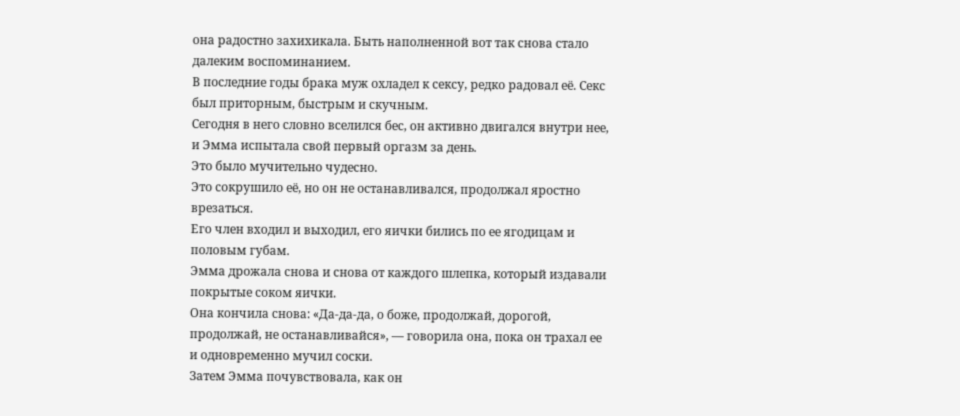она радостно захихикала. Быть наполненной вот так снова стало далеким воспоминанием.
В последние годы брака муж охладел к сексу, редко радовал её. Секс был приторным, быстрым и скучным.
Сегодня в него словно вселился бес, он активно двигался внутри нее, и Эмма испытала свой первый оргазм за день.
Это было мучительно чудесно.
Это сокрушило её, но он не останавливался, продолжал яростно врезаться.
Его член входил и выходил, его яички бились по ее ягодицам и половым губам.
Эмма дрожала снова и снова от каждого шлепка, который издавали покрытые соком яички.
Она кончила снова: «Да-да-да, о боже, продолжай, дорогой, продолжай, не останавливайся», — говорила она, пока он трахал ее и одновременно мучил соски.
Затем Эмма почувствовала, как он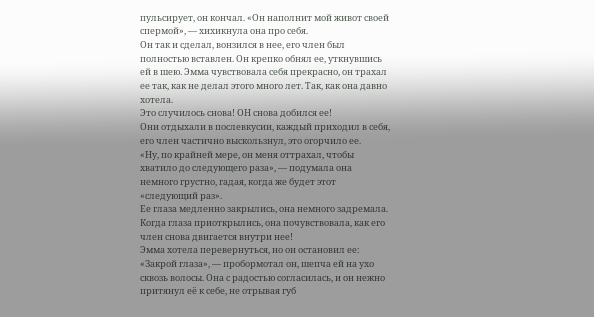пульсирует, он кончал. «Он наполнит мой живот своей спермой», — хихикнула она про себя.
Он так и сделал, вонзился в нее, его член был полностью вставлен. Он крепко обнял ее, уткнувшись ей в шею. Эмма чувствовала себя прекрасно, он трахал ее так, как не делал этого много лет. Так, как она давно хотела.
Это случилось снова! ОН снова добился ее!
Они отдыхали в послевкусии, каждый приходил в себя, его член частично выскользнул, это огорчило ее.
«Ну, по крайней мере, он меня оттрахал, чтобы хватило до следующего раза», — подумала она немного грустно, гадая, когда же будет этот «следующий раз».
Ее глаза медленно закрылись, она немного задремала.
Когда глаза приоткрылись, она почувствовала, как его член снова двигается внутри нее!
Эмма хотела перевернуться, но он остановил ее: «Закрой глаза», — пробормотал он, шепча ей на ухо сквозь волосы. Она с радостью согласилась, и он нежно притянул её к себе, не отрывая губ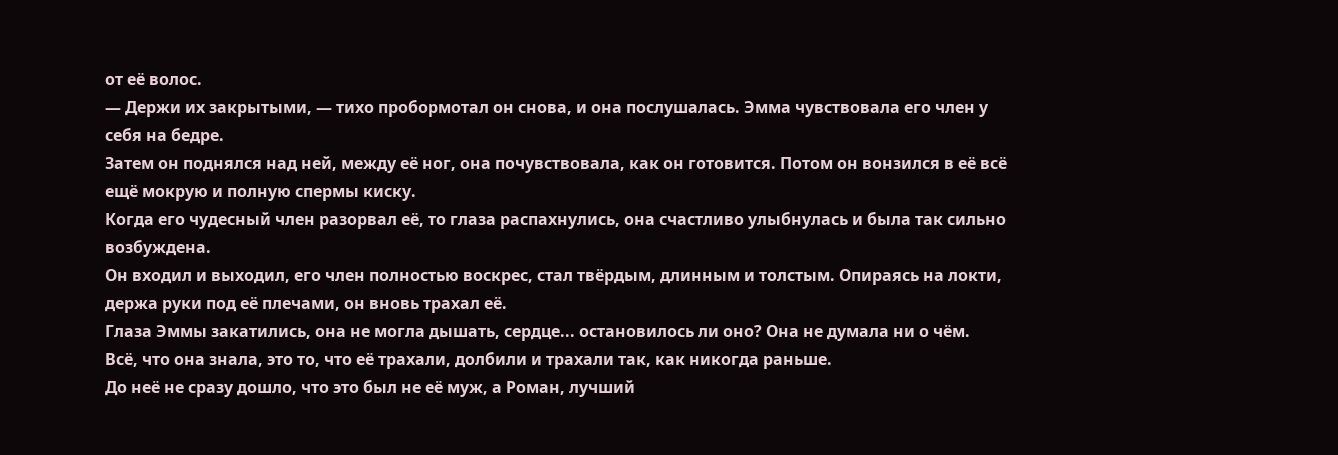от её волос.
— Держи их закрытыми, — тихо пробормотал он снова, и она послушалась. Эмма чувствовала его член у себя на бедре.
Затем он поднялся над ней, между её ног, она почувствовала, как он готовится. Потом он вонзился в её всё ещё мокрую и полную спермы киску.
Когда его чудесный член разорвал её, то глаза распахнулись, она счастливо улыбнулась и была так сильно возбуждена.
Он входил и выходил, его член полностью воскрес, стал твёрдым, длинным и толстым. Опираясь на локти, держа руки под её плечами, он вновь трахал её.
Глаза Эммы закатились, она не могла дышать, сердце... остановилось ли оно? Она не думала ни о чём.
Всё, что она знала, это то, что её трахали, долбили и трахали так, как никогда раньше.
До неё не сразу дошло, что это был не её муж, а Роман, лучший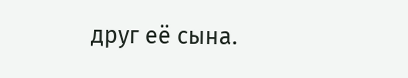друг её сына.